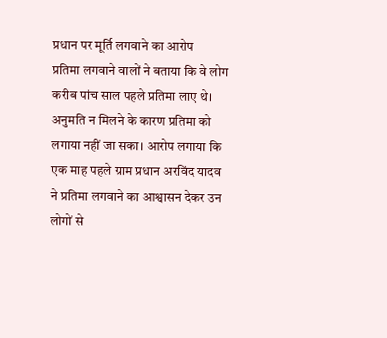प्रधान पर मूर्ति लगवाने का आरोप
प्रतिमा लगवाने वालों ने बताया कि वे लोग करीब पांच साल पहले प्रतिमा लाए थे। अनुमति न मिलने के कारण प्रतिमा को लगाया नहीं जा सका। आरोप लगाया कि एक माह पहले ग्राम प्रधान अरविंद यादव ने प्रतिमा लगवाने का आश्वासन देकर उन लोगों से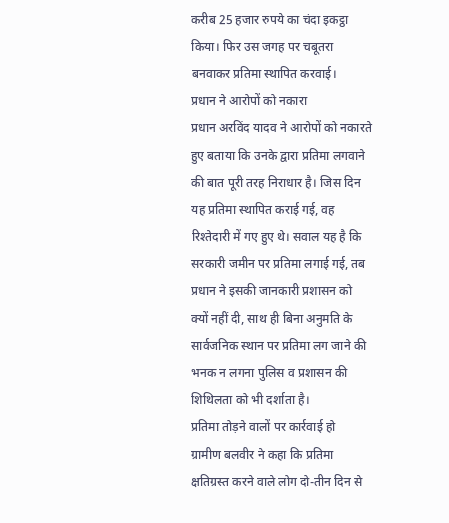करीब 25 हजार रुपये का चंदा इकट्ठा किया। फिर उस जगह पर चबूतरा बनवाकर प्रतिमा स्थापित करवाई।
प्रधान ने आरोपों को नकारा
प्रधान अरविंद यादव ने आरोपों को नकारते हुए बताया कि उनके द्वारा प्रतिमा लगवाने की बात पूरी तरह निराधार है। जिस दिन यह प्रतिमा स्थापित कराई गई, वह रिश्तेदारी में गए हुए थे। सवाल यह है कि सरकारी जमीन पर प्रतिमा लगाई गई, तब प्रधान ने इसकी जानकारी प्रशासन को क्यों नहीं दी, साथ ही बिना अनुमति के सार्वजनिक स्थान पर प्रतिमा लग जाने की भनक न लगना पुलिस व प्रशासन की शिथिलता को भी दर्शाता है।
प्रतिमा तोड़ने वालों पर कार्रवाई हो
ग्रामीण बलवीर ने कहा कि प्रतिमा क्षतिग्रस्त करने वाले लोग दो-तीन दिन से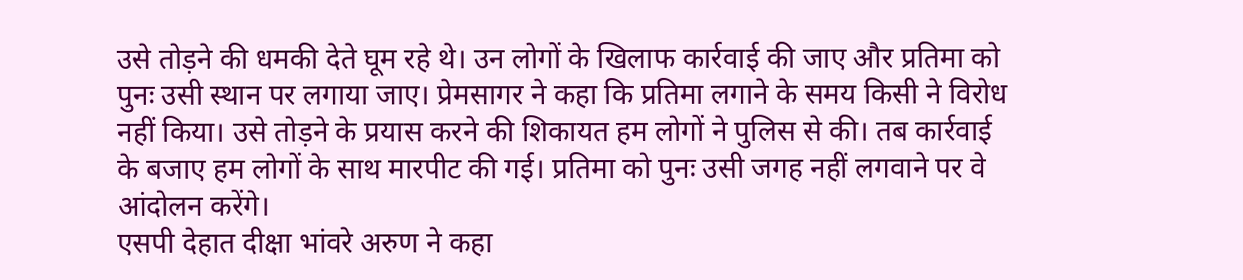उसे तोड़ने की धमकी देते घूम रहे थे। उन लोगों के खिलाफ कार्रवाई की जाए और प्रतिमा को पुनः उसी स्थान पर लगाया जाए। प्रेमसागर ने कहा कि प्रतिमा लगाने के समय किसी ने विरोध नहीं किया। उसे तोड़ने के प्रयास करने की शिकायत हम लोगों ने पुलिस से की। तब कार्रवाई के बजाए हम लोगों के साथ मारपीट की गई। प्रतिमा को पुनः उसी जगह नहीं लगवाने पर वे आंदोलन करेंगे।
एसपी देहात दीक्षा भांवरे अरुण ने कहा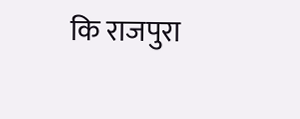कि राजपुरा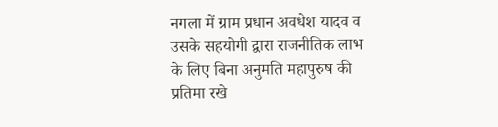नगला में ग्राम प्रधान अवधेश यादव व उसके सहयोगी द्वारा राजनीतिक लाभ के लिए बिना अनुमति महापुरुष की प्रतिमा रखे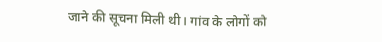जाने की सूचना मिली थी। गांव के लोगों को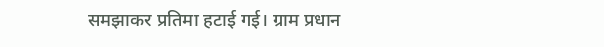समझाकर प्रतिमा हटाई गई। ग्राम प्रधान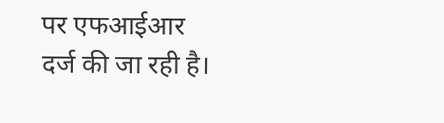पर एफआईआर दर्ज की जा रही है।